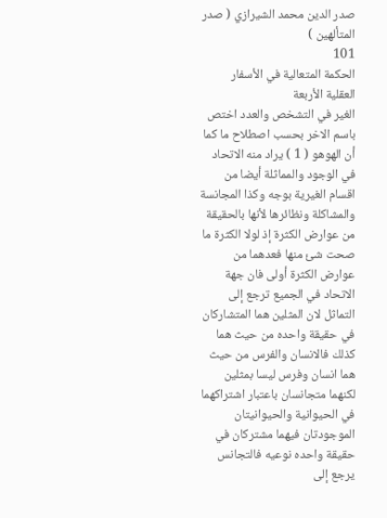صدر الدين محمد الشيرازي ( صدر المتألهين )
101
الحكمة المتعالية في الأسفار العقلية الأربعة
الغير في التشخص والعدد اختص باسم الاخر بحسب اصطلاح ما كما أن الهوهو ( 1 ) يراد منه الاتحاد في الوجود والمماثلة أيضا من اقسام الغيرية بوجه وكذا المجانسة والمشاكلة ونظائرها لأنها بالحقيقة من عوارض الكثرة إذ لولا الكثرة ما صحت شئ منها فعدهما من عوارض الكثرة أولى فان جهة الاتحاد في الجميع ترجع إلى التماثل لان المثلين هما المتشاركان في حقيقة واحده من حيث هما كذلك فالانسان والفرس من حيث هما انسان وفرس ليسا بمثلين لكنهما متجانسان باعتبار اشتراكهما في الحيوانية والحيوانيتان الموجودتان فيهما مشتركان في حقيقة واحده نوعيه فالتجانس يرجع إلى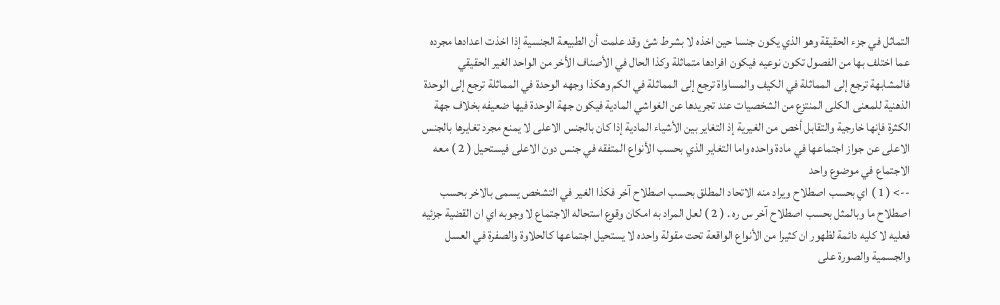التماثل في جزء الحقيقة وهو الذي يكون جنسا حين اخذه لا بشرط شئ وقد علمت أن الطبيعة الجنسية إذا اخذت اعدادها مجرده عما اختلف بها من الفصول تكون نوعيه فيكون افرادها متماثلة وكذا الحال في الأصناف الأخر من الواحد الغير الحقيقي فالمشابهة ترجع إلى المماثلة في الكيف والمساواة ترجع إلى المماثلة في الكم وهكذا وجهه الوحدة في المماثلة ترجع إلى الوحدة الذهنية للمعنى الكلى المنتزع من الشخصيات عند تجريدها عن الغواشي المادية فيكون جهة الوحدة فيها ضعيفه بخلاف جهة الكثرة فإنها خارجية والتقابل أخص من الغيرية إذ التغاير بين الأشياء المادية إذا كان بالجنس الاعلى لا يمنع مجرد تغايرها بالجنس الاعلى عن جواز اجتماعها في مادة واحده واما التغاير الذي بحسب الأنواع المتفقه في جنس دون الاعلى فيستحيل ( 2 ) معه الاجتماع في موضوع واحد
--> ( 1 ) اي بحسب اصطلاح ويراد منه الاتحاد المطلق بحسب اصطلاح آخر فكذا الغير في التشخص يسمى بالاخر بحسب اصطلاح ما وبالمثل بحسب اصطلاح آخر س ره . ( 2 ) لعل المراد به امكان وقوع استحاله الاجتماع لا وجوبه اي ان القضية جزئيه فعليه لا كليه دائمة لظهور ان كثيرا من الأنواع الواقعة تحت مقولة واحده لا يستحيل اجتماعها كالحلاوة والصفرة في العسل والجسمية والصورة على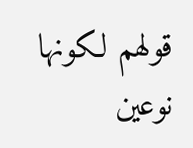قولهم لكونها نوعين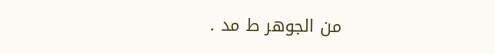من الجوهر ط مد .